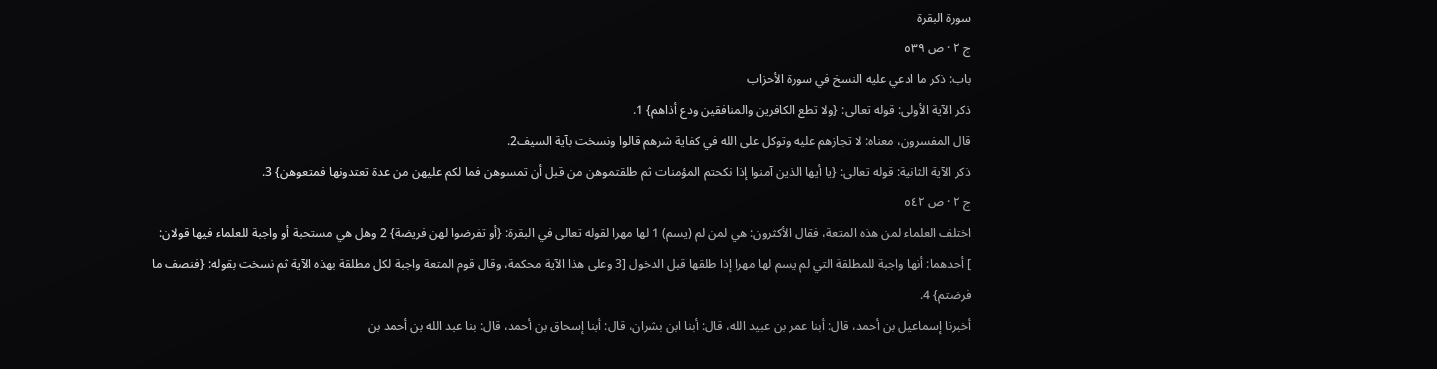سورة البقرة
ج ٢ · ص ٥٣٩
باب: ذكر ما ادعي عليه النسخ في سورة الأحزاب
ذكر الآية الأولى: قوله تعالى: {ولا تطع الكافرين والمنافقين ودع أذاهم} 1.
قال المفسرون، معناه: لا تجازهم عليه وتوكل على الله في كفاية شرهم قالوا ونسخت بآية السيف2.
ذكر الآية الثانية: قوله تعالى: {يا أيها الذين آمنوا إذا نكحتم المؤمنات ثم طلقتموهن من قبل أن تمسوهن فما لكم عليهن من عدة تعتدونها فمتعوهن} 3.
ج ٢ · ص ٥٤٢
اختلف العلماء لمن هذه المتعة، فقال الأكثرون: هي لمن لم (يسم) 1 لها مهرا لقوله تعالى في البقرة: {أو تفرضوا لهن فريضة} 2 وهل هي مستحبة أو واجبة للعلماء فيها قولان:
] أحدهما: أنها واجبة للمطلقة التي لم يسم لها مهرا إذا طلقها قبل الدخول [3 وعلى هذا الآية محكمة، وقال قوم المتعة واجبة لكل مطلقة بهذه الآية ثم نسخت بقوله: {فنصف ما فرضتم} 4.
أخبرنا إسماعيل بن أحمد، قال: أبنا عمر بن عبيد الله، قال: أبنا ابن بشران، قال: أبنا إسحاق بن أحمد، قال: بنا عبد الله بن أحمد بن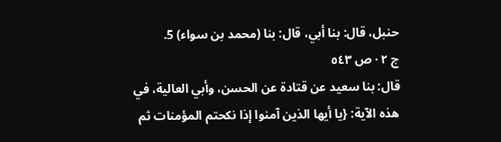حنبل، قال: بنا أبي، قال: بنا (محمد بن سواء) 5.
ج ٢ · ص ٥٤٣
قال: بنا سعيد عن قتادة عن الحسن، وأبي العالية، في هذه الآية: {يا أيها الذين آمنوا إذا نكحتم المؤمنات ثم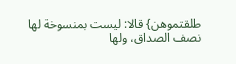طلقتموهن} قالا: ليست بمنسوخة لها نصف الصداق، ولها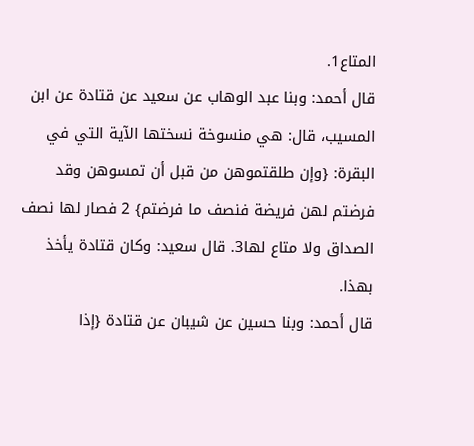المتاع1.
قال أحمد: وبنا عبد الوهاب عن سعيد عن قتادة عن ابن المسيب، قال: هي منسوخة نسختها الآية التي في البقرة: {وإن طلقتموهن من قبل أن تمسوهن وقد فرضتم لهن فريضة فنصف ما فرضتم} 2 فصار لها نصف الصداق ولا متاع لها3. قال سعيد: وكان قتادة يأخذ بهذا.
قال أحمد: وبنا حسين عن شيبان عن قتادة {إذا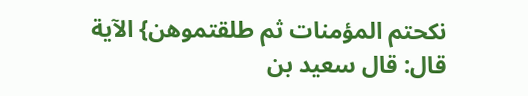نكحتم المؤمنات ثم طلقتموهن} الآية قال: قال سعيد بن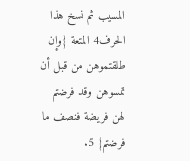المسيب ثم نسخ هذا الحرف4 المتعة {وإن طلقتموهن من قبل أن تمسوهن وقد فرضتم لهن فريضة فنصف ما فرضتم} 5.